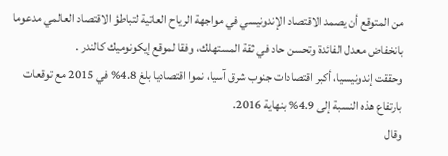من المتوقع أن يصمد الاقتصاد الإندونيسي في مواجهة الرياح العاتية لتباطؤ الاقتصاد العالمي مدعوما بانخفاض معدل الفائدة وتحسن حاد في ثقة المستهلك، وفقا لموقع إيكونوميك كالندر .
وحققت إندونيسيا، أكبر اقتصادات جنوب شرق آسيا، نموا اقتصاديا بلغ 4.8% في 2015 مع توقعات بارتفاع هذه النسبة إلى 4.9% بنهاية 2016.
وقال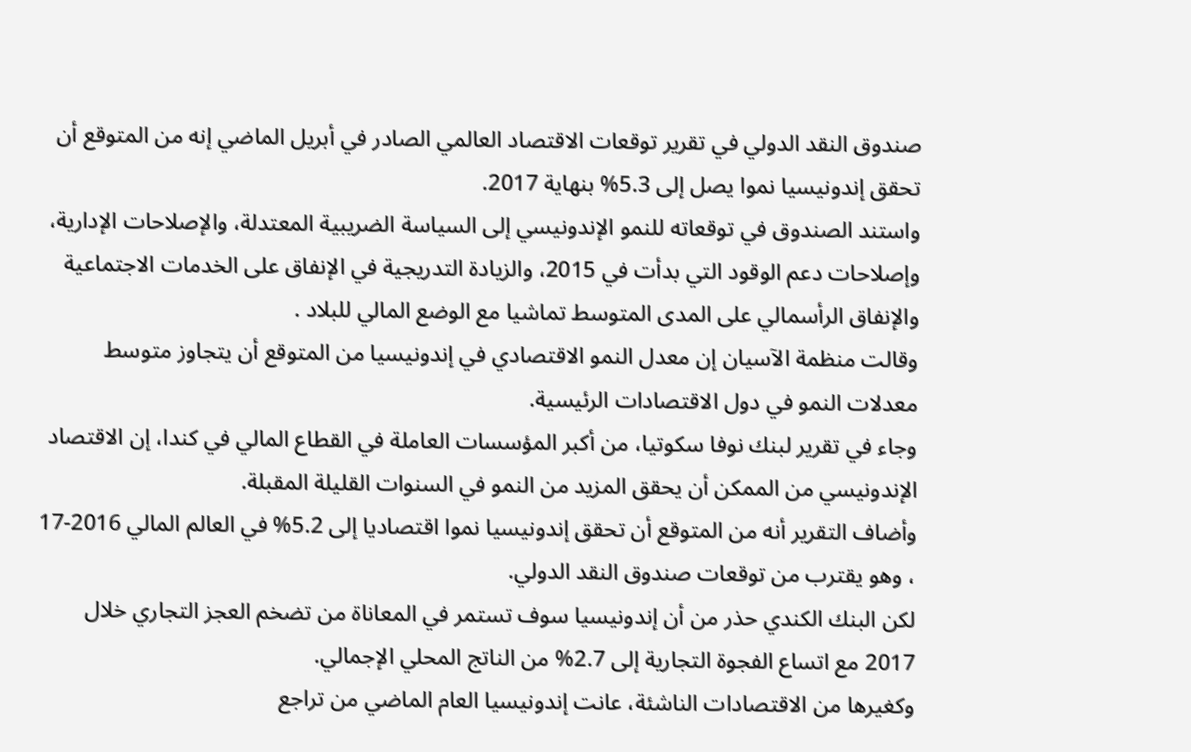صندوق النقد الدولي في تقرير توقعات الاقتصاد العالمي الصادر في أبريل الماضي إنه من المتوقع أن تحقق إندونيسيا نموا يصل إلى 5.3% بنهاية 2017.
واستند الصندوق في توقعاته للنمو الإندونيسي إلى السياسة الضريبية المعتدلة، والإصلاحات الإدارية، وإصلاحات دعم الوقود التي بدأت في 2015، والزيادة التدريجية في الإنفاق على الخدمات الاجتماعية والإنفاق الرأسمالي على المدى المتوسط تماشيا مع الوضع المالي للبلاد .
وقالت منظمة الآسيان إن معدل النمو الاقتصادي في إندونيسيا من المتوقع أن يتجاوز متوسط معدلات النمو في دول الاقتصادات الرئيسية.
وجاء في تقرير لبنك نوفا سكوتيا، من أكبر المؤسسات العاملة في القطاع المالي في كندا، إن الاقتصاد الإندونيسي من الممكن أن يحقق المزيد من النمو في السنوات القليلة المقبلة.
وأضاف التقرير أنه من المتوقع أن تحقق إندونيسيا نموا اقتصاديا إلى 5.2% في العالم المالي 2016-17 ، وهو يقترب من توقعات صندوق النقد الدولي.
لكن البنك الكندي حذر من أن إندونيسيا سوف تستمر في المعاناة من تضخم العجز التجاري خلال 2017 مع اتساع الفجوة التجارية إلى 2.7% من الناتج المحلي الإجمالي.
وكغيرها من الاقتصادات الناشئة، عانت إندونيسيا العام الماضي من تراجع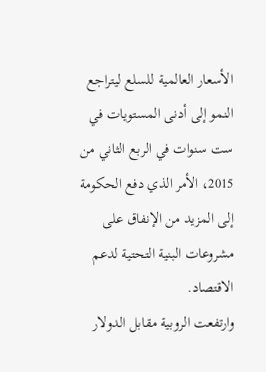الأسعار العالمية للسلع ليتراجع النمو إلى أدنى المستويات في ست سنوات في الربع الثاني من 2015، الأمر الذي دفع الحكومة إلى المزيد من الإنفاق على مشروعات البنية التحتية لدعم الاقتصاد.
وارتفعت الروبية مقابل الدولار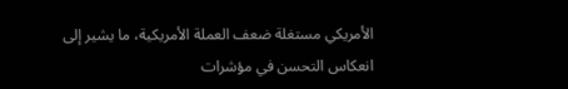الأمريكي مستغلة ضعف العملة الأمريكية، ما يشير إلى انعكاس التحسن في مؤشرات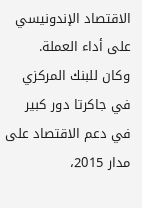الاقتصاد الإندونيسي على أداء العملة.
وكان للبنك المركزي في جاكرتا دور كبير في دعم الاقتصاد على مدار 2015،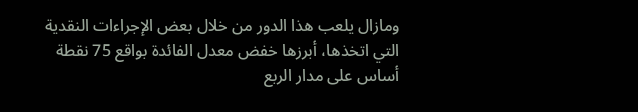ومازال يلعب هذا الدور من خلال بعض الإجراءات النقدية التي اتخذها، أبرزها خفض معدل الفائدة بواقع 75 نقطة أساس على مدار الربع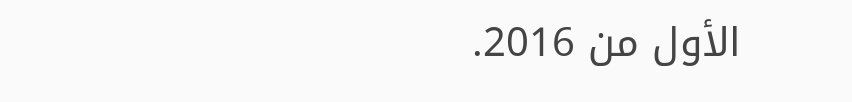الأول من 2016.